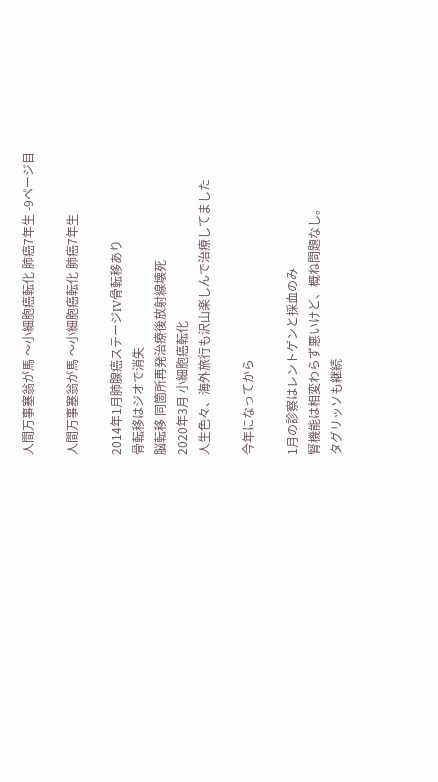人間万事塞翁が馬 〜小細胞癌転化 肺癌7年生 -9ページ目

人間万事塞翁が馬 〜小細胞癌転化 肺癌7年生

2014年1月肺腺癌ステージIV骨転移あり
骨転移はジオで消失
脳転移 同箇所再発治療後放射線壊死
2020年3月 小細胞癌転化
人生色々、海外旅行も沢山楽しんで治療してました

今年になってから

1月の診察はレントゲンと採血のみ
腎機能は相変わらず悪いけど、概ね問題なし。
タグリッソも継続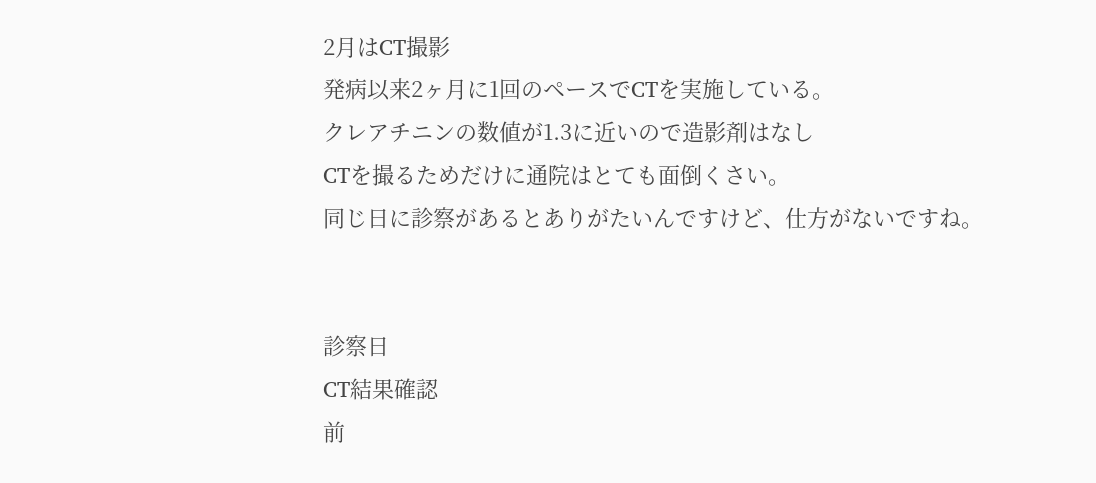2月はCT撮影
発病以来2ヶ月に1回のペースでCTを実施している。
クレアチニンの数値が1.3に近いので造影剤はなし
CTを撮るためだけに通院はとても面倒くさい。
同じ日に診察があるとありがたいんですけど、仕方がないですね。


診察日
CT結果確認
前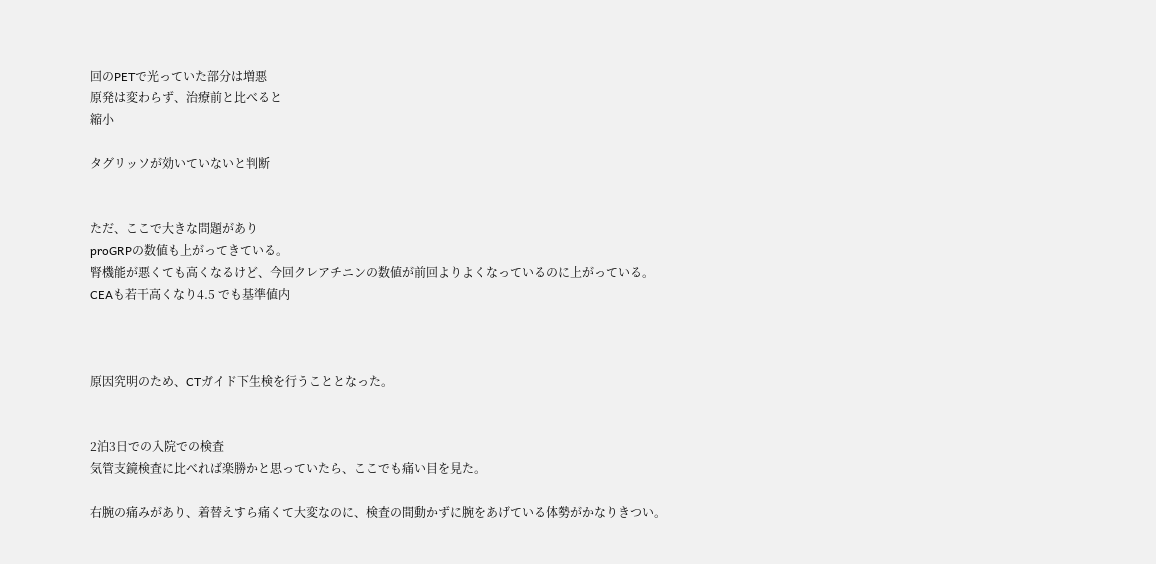回のPETで光っていた部分は増悪
原発は変わらず、治療前と比べると
縮小

タグリッソが効いていないと判断


ただ、ここで大きな問題があり
proGRPの数値も上がってきている。
腎機能が悪くても高くなるけど、今回クレアチニンの数値が前回よりよくなっているのに上がっている。
CEAも若干高くなり4.5 でも基準値内



原因究明のため、CTガイド下生検を行うこととなった。


2泊3日での入院での検査
気管支鏡検査に比べれば楽勝かと思っていたら、ここでも痛い目を見た。

右腕の痛みがあり、着替えすら痛くて大変なのに、検査の間動かずに腕をあげている体勢がかなりきつい。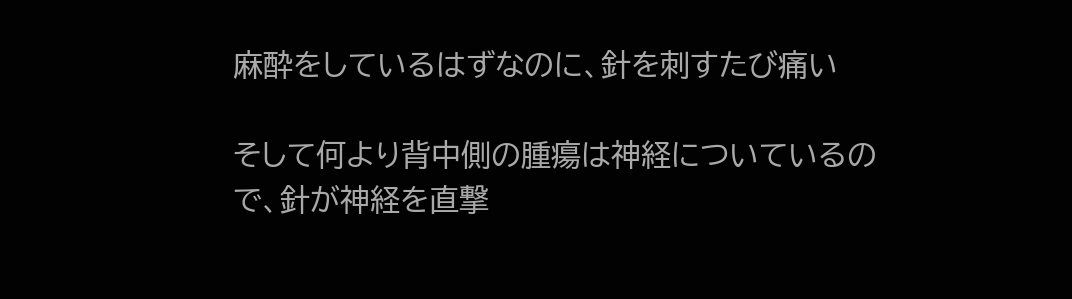麻酔をしているはずなのに、針を刺すたび痛い

そして何より背中側の腫瘍は神経についているので、針が神経を直撃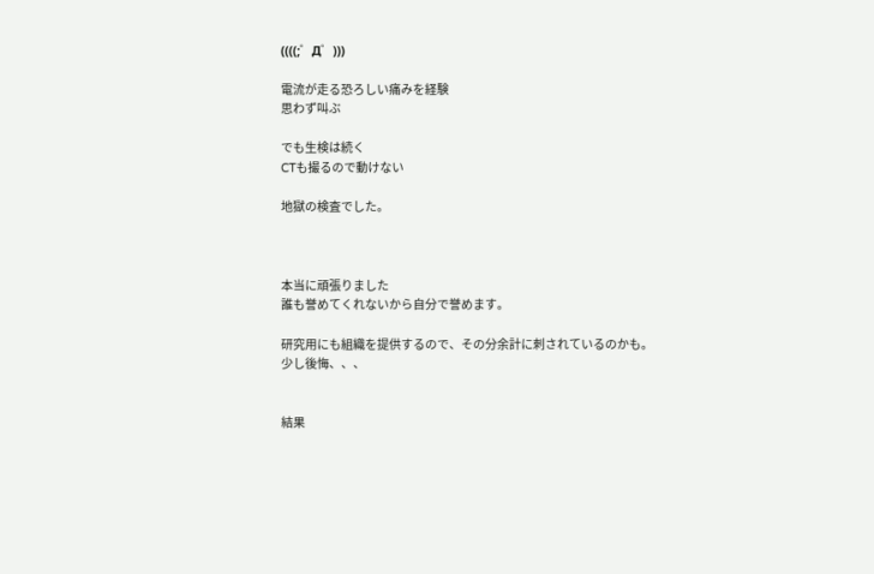((((;゜Д゜)))

電流が走る恐ろしい痛みを経験
思わず叫ぶ

でも生検は続く
CTも撮るので動けない

地獄の検査でした。



本当に頑張りました
誰も誉めてくれないから自分で誉めます。

研究用にも組織を提供するので、その分余計に刺されているのかも。
少し後悔、、、


結果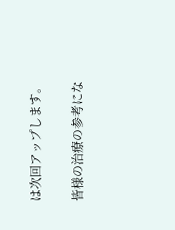は次回アップします。

皆様の治療の参考にな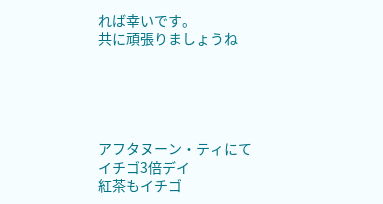れば幸いです。
共に頑張りましょうね





アフタヌーン・ティにて
イチゴ3倍デイ
紅茶もイチゴ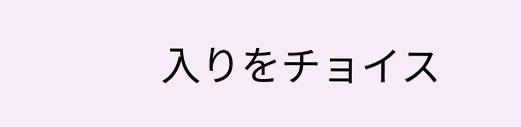入りをチョイス